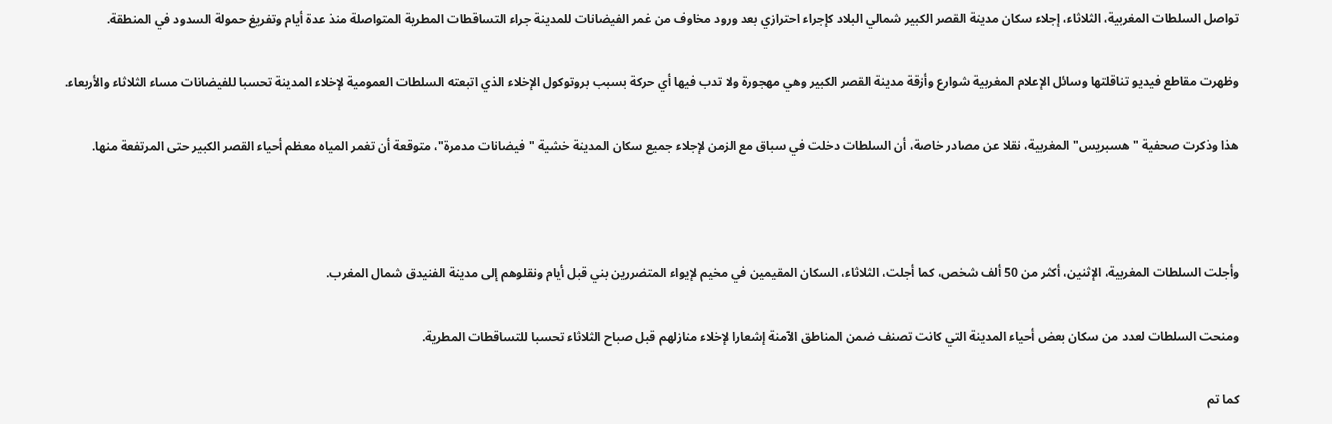تواصل السلطات المغربية، الثلاثاء، إجلاء سكان مدينة القصر الكبير شمالي البلاد كإجراء احترازي بعد ورود مخاوف من غمر الفيضانات للمدينة جراء التساقطات المطرية المتواصلة منذ عدة أيام وتفريغ حمولة السدود في المنطقة.

وظهرت مقاطع فيديو تناقلتها وسائل الإعلام المغربية شوارع وأزقة مدينة القصر الكبير وهي مهجورة ولا تدب فيها أي حركة بسبب بروتوكول الإخلاء الذي اتبعته السلطات العمومية لإخلاء المدينة تحسبا للفيضانات مساء الثلاثاء والأربعاء.

هذا وذكرت صحفية "هسبريس" المغربية، نقلا عن مصادر خاصة، أن السلطات دخلت في سباق مع الزمن لإجلاء جميع سكان المدينة خشية "فيضانات مدمرة"، متوقعة أن تغمر المياه معظم أحياء القصر الكبير حتى المرتفعة منها.



وأجلت السلطات المغربية، الإثنين، أكثر من 50 ألف شخص، كما أجلت، الثلاثاء، السكان المقيمين في مخيم لإيواء المتضررين بني قبل أيام ونقلوهم إلى مدينة الفنيدق شمال المغرب.

ومنحت السلطات لعدد من سكان بعض أحياء المدينة التي كانت تصنف ضمن المناطق الآمنة إشعارا لإخلاء منازلهم قبل صباح الثلاثاء تحسبا للتساقطات المطرية.

كما تم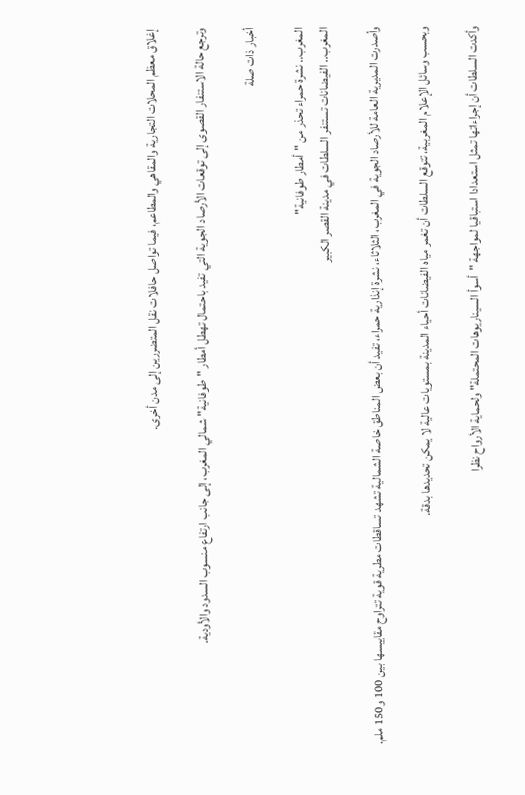إغلاق معظم المحلات التجارية والمقاهي والمطاعم، فيما تواصل حافلات نقل المتضررين إلى مدن أخرى.

وترجع حالة الاستنفار القصوى إلى توقعات الأرصاد الجوية التي تفيد باحتمال تهطل أمطار "طوفانية" شمالي المغرب، إلى جانب ارتفاع منسوب السدود والأودية.

أخبار ذات صلة

المغرب.. نشرة حمراء تحذر من "أمطار طوفانية"
المغرب.. الفيضانات تستنفر السلطات في مدينة القصر الكبير

وأصدرت المديرية العامة للأرصاد الجوية في المغرب، الثلاثاء، نشرة إنذارية حمراء، تفيد أن بعض المناطق خاصة الشمالية تشهد تساقطات مطرية قوية تتراوح مقاييسها بين 100 و150 ملم.

وبحسب وسائل الإعلام المغربية، تتوقع السلطات أن تغمر مياه الفيضانات أحياء المدينة بمستويات عالية لا يمكن تحديدها بدقة.

وأكدت السلطات أن إجراءاتها تمثل استعدادا استباقيا لمواجهة "أسوأ السيناريوهات المحتملة" ولحماية الأرواح نظرا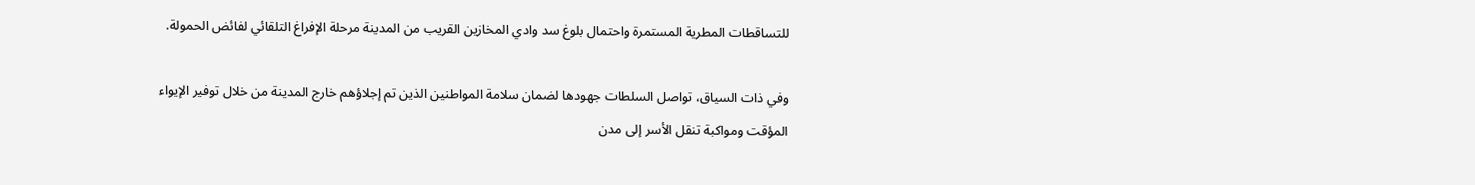للتساقطات المطرية المستمرة واحتمال بلوغ سد وادي المخازين القريب من المدينة مرحلة الإفراغ التلقائي لفائض الحمولة.

وفي ذات السياق، تواصل السلطات جهودها لضمان سلامة المواطنين الذين تم إجلاؤهم خارج المدينة من خلال توفير الإيواء المؤقت ومواكبة تنقل الأسر إلى مدن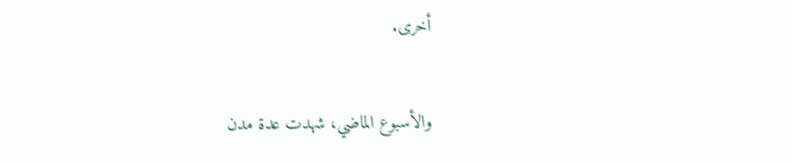أخرى.

والأسبوع الماضي، شهدت عدة مدن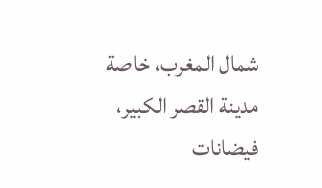شمال المغرب، خاصة مدينة القصر الكبير، فيضانات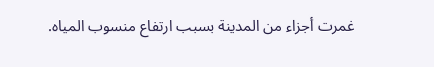غمرت أجزاء من المدينة بسبب ارتفاع منسوب المياه.